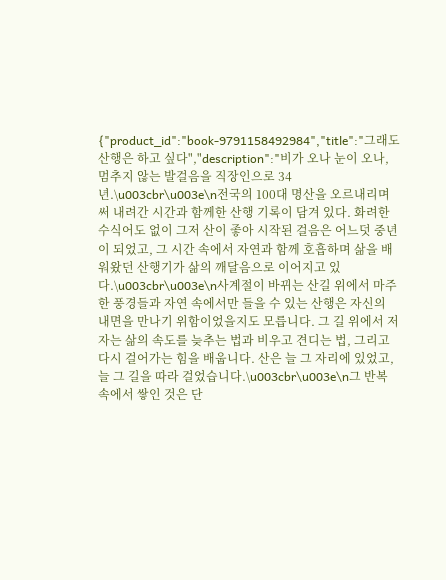{"product_id":"book-9791158492984","title":"그래도 산행은 하고 싶다","description":"비가 오나 눈이 오나, 멈추지 않는 발걸음을 직장인으로 34년.\u003cbr\u003e\n전국의 100대 명산을 오르내리며 써 내려간 시간과 함께한 산행 기록이 담겨 있다. 화려한 수식어도 없이 그저 산이 좋아 시작된 걸음은 어느덧 중년이 되었고, 그 시간 속에서 자연과 함께 호흡하며 삶을 배워왔던 산행기가 삶의 깨달음으로 이어지고 있다.\u003cbr\u003e\n사계절이 바뀌는 산길 위에서 마주한 풍경들과 자연 속에서만 들을 수 있는 산행은 자신의 내면을 만나기 위함이었을지도 모릅니다. 그 길 위에서 저자는 삶의 속도를 늦추는 법과 비우고 견디는 법, 그리고 다시 걸어가는 힘을 배웁니다. 산은 늘 그 자리에 있었고, 늘 그 길을 따라 걸었습니다.\u003cbr\u003e\n그 반복 속에서 쌓인 것은 단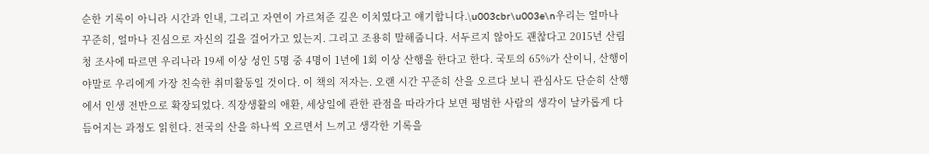순한 기록이 아니라 시간과 인내, 그리고 자연이 가르쳐준 깊은 이치였다고 얘기합니다.\u003cbr\u003e\n우리는 얼마나 꾸준히, 얼마나 진심으로 자신의 길을 걸어가고 있는지. 그리고 조용히 말해줍니다. 서두르지 않아도 괜찮다고 2015년 산림청 조사에 따르면 우리나라 19세 이상 성인 5명 중 4명이 1년에 1회 이상 산행을 한다고 한다. 국토의 65%가 산이니, 산행이야말로 우리에게 가장 친숙한 취미활동일 것이다. 이 책의 저자는. 오랜 시간 꾸준히 산을 오르다 보니 관심사도 단순히 산행에서 인생 전반으로 확장되었다. 직장생활의 애환, 세상일에 관한 관점을 따라가다 보면 평범한 사람의 생각이 날카롭게 다듬어지는 과정도 읽힌다. 전국의 산을 하나씩 오르면서 느끼고 생각한 기록을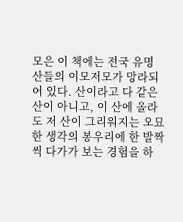모은 이 책에는 전국 유명 산들의 이모저모가 망라되어 있다. 산이라고 다 같은 산이 아니고, 이 산에 올라도 저 산이 그리워지는 오묘한 생각의 봉우리에 한 발짝씩 다가가 보는 경험을 하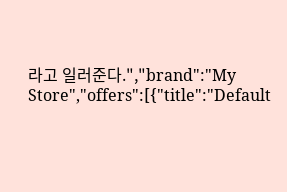라고 일러준다.","brand":"My Store","offers":[{"title":"Default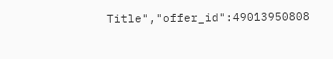Title","offer_id":49013950808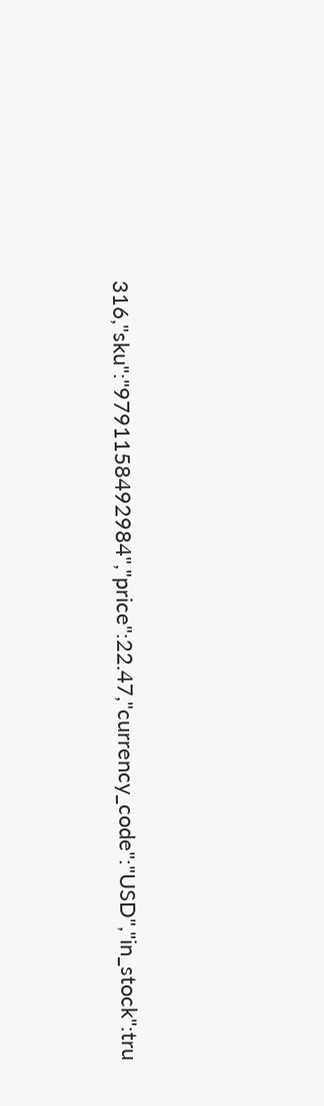316,"sku":"9791158492984","price":22.47,"currency_code":"USD","in_stock":tru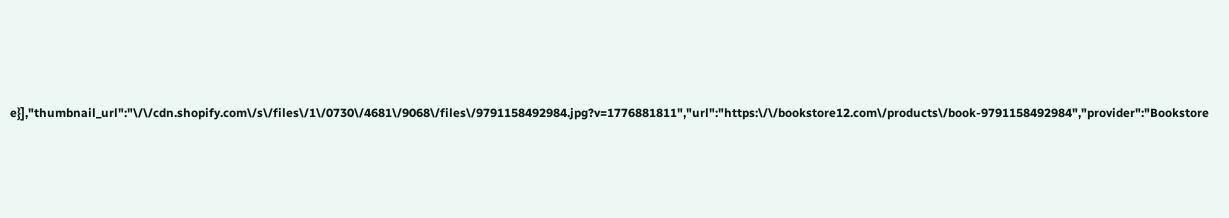e}],"thumbnail_url":"\/\/cdn.shopify.com\/s\/files\/1\/0730\/4681\/9068\/files\/9791158492984.jpg?v=1776881811","url":"https:\/\/bookstore12.com\/products\/book-9791158492984","provider":"Bookstore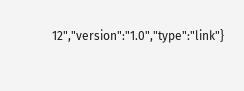12","version":"1.0","type":"link"}